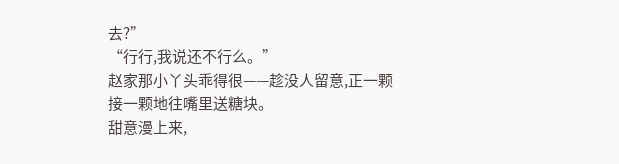去?”
“行行,我说还不行么。”
赵家那小丫头乖得很——趁没人留意,正一颗接一颗地往嘴里送糖块。
甜意漫上来,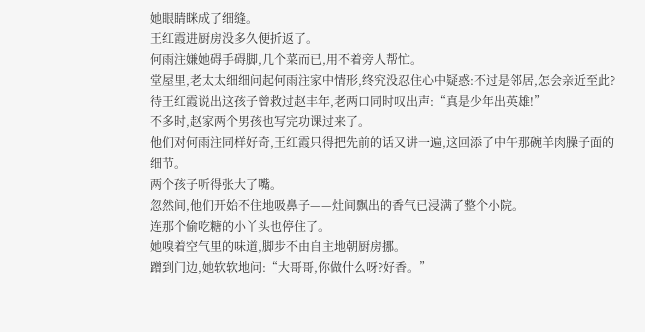她眼睛眯成了细缝。
王红霞进厨房没多久便折返了。
何雨注嫌她碍手碍脚,几个菜而已,用不着旁人帮忙。
堂屋里,老太太细细问起何雨注家中情形,终究没忍住心中疑惑:不过是邻居,怎会亲近至此?
待王红霞说出这孩子曾救过赵丰年,老两口同时叹出声:“真是少年出英雄!”
不多时,赵家两个男孩也写完功课过来了。
他们对何雨注同样好奇,王红霞只得把先前的话又讲一遍,这回添了中午那碗羊肉臊子面的细节。
两个孩子听得张大了嘴。
忽然间,他们开始不住地吸鼻子——灶间飘出的香气已浸满了整个小院。
连那个偷吃糖的小丫头也停住了。
她嗅着空气里的味道,脚步不由自主地朝厨房挪。
蹭到门边,她软软地问:“大哥哥,你做什么呀?好香。”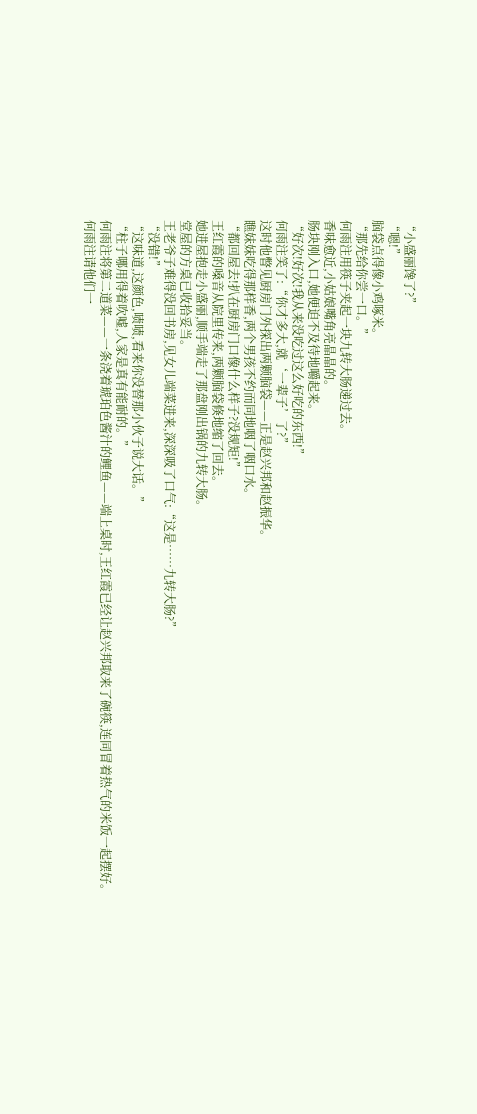“小盛丽馋了?”
“嗯!”
脑袋点得像小鸡啄米。
“那先给你尝一口。”
何雨注用筷子夹起一块九转大肠递过去。
香味愈近,小姑娘嘴角亮晶晶的。
肠块刚入口,她便迫不及待地嚼起来。
“好次!好次!我从来没吃过这么好吃的东西!”
何雨注笑了:“你才多大,就‘一辈子’了?”
这时他瞥见厨房门外探出两颗脑袋——正是赵兴邦和赵振华。
瞧妹妹吃得那样香,两个男孩不约而同地咽了咽口水。
“都回屋去!扒在厨房门口像什么样子?没规矩!”
王红霞的嗓音从院里传来,两颗脑袋倏地缩了回去。
她进屋抱走小盛丽,顺手端走了那盘刚出锅的九转大肠。
堂屋的方桌已收拾妥当。
王老爷子难得没回书房,见女儿端菜进来,深深吸了口气:“这是……九转大肠?”
“没错!”
“这味道,这颜色,啧啧,看来你没替那小伙子说大话。”
“柱子哪用得着吹嘘,人家是真有能耐的。”
何雨注将第二道菜——一条浇着琥珀色酱汁的鲤鱼——端上桌时,王红霞已经让赵兴邦取来了碗筷,连同冒着热气的米饭一起摆好。
何雨注请他们一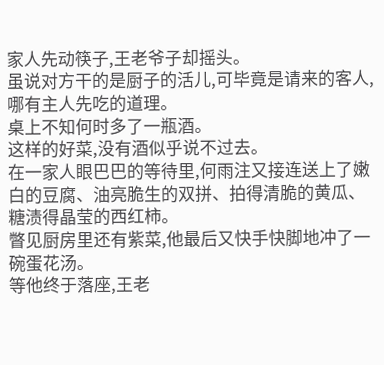家人先动筷子,王老爷子却摇头。
虽说对方干的是厨子的活儿,可毕竟是请来的客人,哪有主人先吃的道理。
桌上不知何时多了一瓶酒。
这样的好菜,没有酒似乎说不过去。
在一家人眼巴巴的等待里,何雨注又接连送上了嫩白的豆腐、油亮脆生的双拼、拍得清脆的黄瓜、糖渍得晶莹的西红柿。
瞥见厨房里还有紫菜,他最后又快手快脚地冲了一碗蛋花汤。
等他终于落座,王老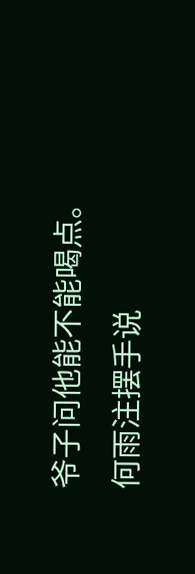爷子问他能不能喝点。
何雨注摆手说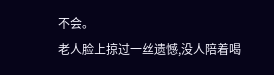不会。
老人脸上掠过一丝遗憾,没人陪着喝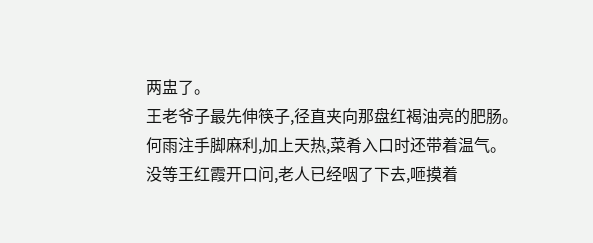两盅了。
王老爷子最先伸筷子,径直夹向那盘红褐油亮的肥肠。
何雨注手脚麻利,加上天热,菜肴入口时还带着温气。
没等王红霞开口问,老人已经咽了下去,咂摸着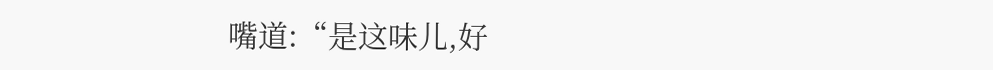嘴道:“是这味儿,好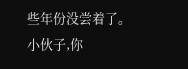些年份没尝着了。
小伙子,你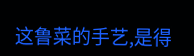这鲁菜的手艺,是得